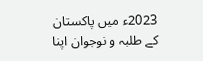2023ء میں پاکستان کے طلبہ و نوجوان اپنا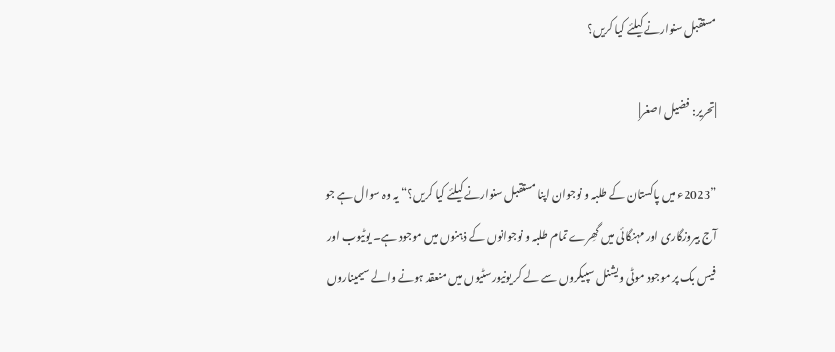مستقبل سنوارنے کیلئے کیا کریں؟

|تحریر: فضیل اصغر|

”2023ء میں پاکستان کے طلبہ و نوجوان اپنا مستقبل سنوارنے کیلئے کیا کریں؟“ یہ وہ سوال ہے جو آج بیروزگاری اور مہنگائی میں گھِرے تمام طلبہ و نوجوانوں کے ذہنوں میں موجود ہے۔ یوٹیوب اور فیس بک پر موجود موٹی ویشنل سپیکروں سے لے کر یونیورسٹیوں میں منعقد ہونے والے سیمیناروں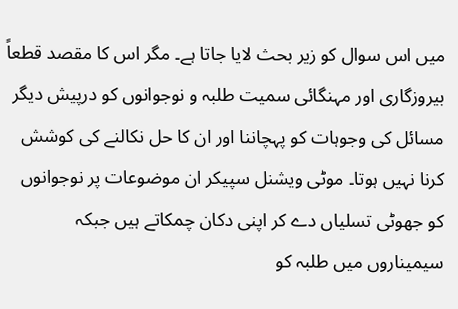میں اس سوال کو زیر بحث لایا جاتا ہے۔ مگر اس کا مقصد قطعاً بیروزگاری اور مہنگائی سمیت طلبہ و نوجوانوں کو درپیش دیگر مسائل کی وجوہات کو پہچاننا اور ان کا حل نکالنے کی کوشش کرنا نہیں ہوتا۔ موٹی ویشنل سپیکر ان موضوعات پر نوجوانوں کو جھوٹی تسلیاں دے کر اپنی دکان چمکاتے ہیں جبکہ سیمیناروں میں طلبہ کو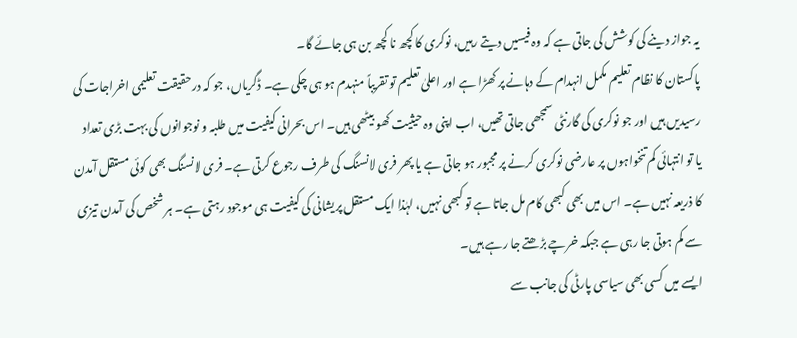یہ جواز دینے کی کوشش کی جاتی ہے کہ وہ فیسیں دیتے رہیں، نوکری کا کچھ نا کچھ بن ہی جائے گا۔
پاکستان کا نظام تعلیم مکمل انہدام کے دہانے پر کھڑا ہے اور اعلیٰ تعلیم تو تقریباً منہدم ہو ہی چکی ہے۔ ڈگریاں، جو کہ درحقیقت تعلیمی اخراجات کی رسیدیں ہیں اور جو نوکری کی گارنٹی سمجھی جاتی تھیں، اب اپنی وہ حیثیت کھو بیٹھی ہیں۔ اس بحرانی کیفیت میں طلبہ و نوجوانوں کی بہت بڑی تعداد یا تو انتہائی کم تنخواہوں پر عارضی نوکری کرنے پر مجبور ہو جاتی ہے یا پھر فری لانسنگ کی طرف رجوع کرتی ہے۔ فری لانسنگ بھی کوئی مستقل آمدن کا ذریعہ نہیں ہے۔ اس میں بھی کبھی کام مل جاتا ہے تو کبھی نہیں، لہٰذا ایک مستقل پریشانی کی کیفیت ہی موجود رہتی ہے۔ ہر شخص کی آمدن تیزی سے کم ہوتی جا رہی ہے جبکہ خرچے بڑھتے جا رہے ہیں۔
ایسے میں کسی بھی سیاسی پارٹی کی جانب سے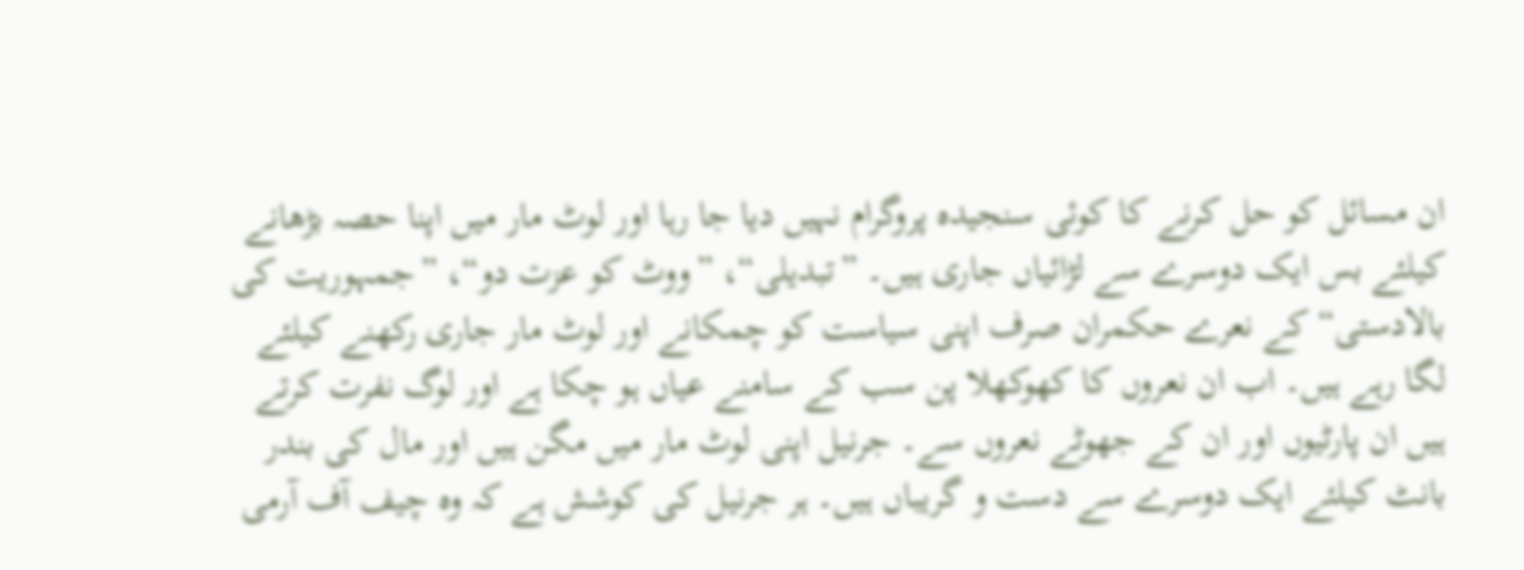ان مسائل کو حل کرنے کا کوئی سنجیدہ پروگرام نہیں دیا جا رہا اور لوٹ مار میں اپنا حصہ بڑھانے کیلئے بس ایک دوسرے سے لڑائیاں جاری ہیں۔ ”تبدیلی“، ”ووٹ کو عزت دو“، ”جمہوریت کی بالادستی“ کے نعرے حکمران صرف اپنی سیاست کو چمکانے اور لوٹ مار جاری رکھنے کیلئے لگا رہے ہیں۔ اب ان نعروں کا کھوکھلا پن سب کے سامنے عیاں ہو چکا ہے اور لوگ نفرت کرتے ہیں ان پارٹیوں اور ان کے جھوٹے نعروں سے۔ جرنیل اپنی لوٹ مار میں مگن ہیں اور مال کی بندر بانٹ کیلئے ایک دوسرے سے دست و گریباں ہیں۔ ہر جرنیل کی کوشش ہے کہ وہ چیف آف آرمی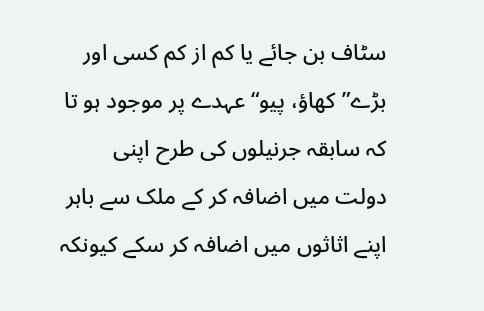سٹاف بن جائے یا کم از کم کسی اور بڑے”کھاؤ، پیو“ عہدے پر موجود ہو تا کہ سابقہ جرنیلوں کی طرح اپنی دولت میں اضافہ کر کے ملک سے باہر اپنے اثاثوں میں اضافہ کر سکے کیونکہ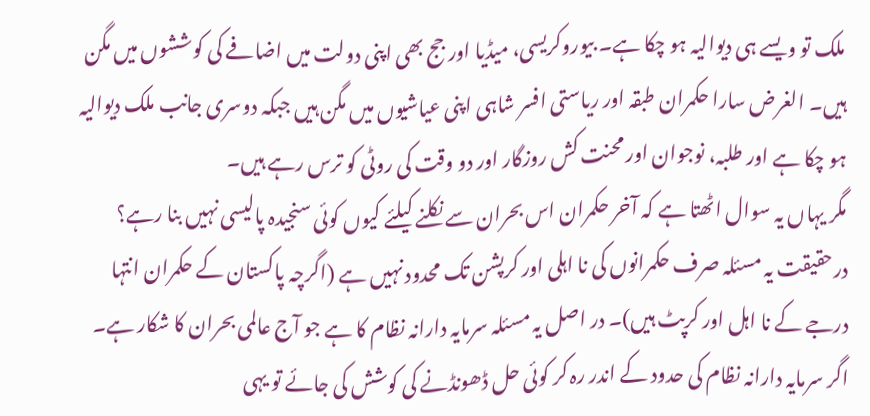ملک تو ویسے ہی دیوالیہ ہو چکا ہے۔ بیوروکریسی، میڈیا اور جج بھی اپنی دولت میں اضافے کی کوششوں میں مگن ہیں۔ الغرض سارا حکمران طبقہ اور ریاستی افسر شاہی اپنی عیاشیوں میں مگن ہیں جبکہ دوسری جانب ملک دیوالیہ ہو چکا ہے اور طلبہ، نوجوان اور محنت کش روزگار اور دو وقت کی روٹی کو ترس رہے ہیں۔
مگر یہاں یہ سوال اٹھتا ہے کہ آخر حکمران اس بحران سے نکلنے کیلئے کیوں کوئی سنجیدہ پالیسی نہیں بنا رہے؟ درحقیقت یہ مسئلہ صرف حکمرانوں کی نا اہلی اور کرپشن تک محدود نہیں ہے (اگرچہ پاکستان کے حکمران انتہا درجے کے نا اہل اور کرپٹ ہیں)۔ در اصل یہ مسئلہ سرمایہ دارانہ نظام کا ہے جو آج عالمی بحران کا شکار ہے۔ اگر سرمایہ دارانہ نظام کی حدود کے اندر رہ کر کوئی حل ڈھونڈنے کی کوشش کی جائے تو یہی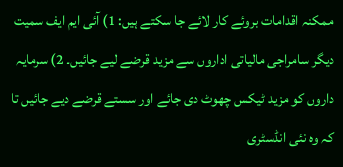ممکنہ اقدامات بروئے کار لائے جا سکتے ہیں: 1) آئی ایم ایف سمیت دیگر سامراجی مالیاتی اداروں سے مزید قرضے لیے جائیں۔ 2) سرمایہ داروں کو مزید ٹیکس چھوٹ دی جائے اور سستے قرضے دیے جائیں تا کہ وہ نئی انڈسٹری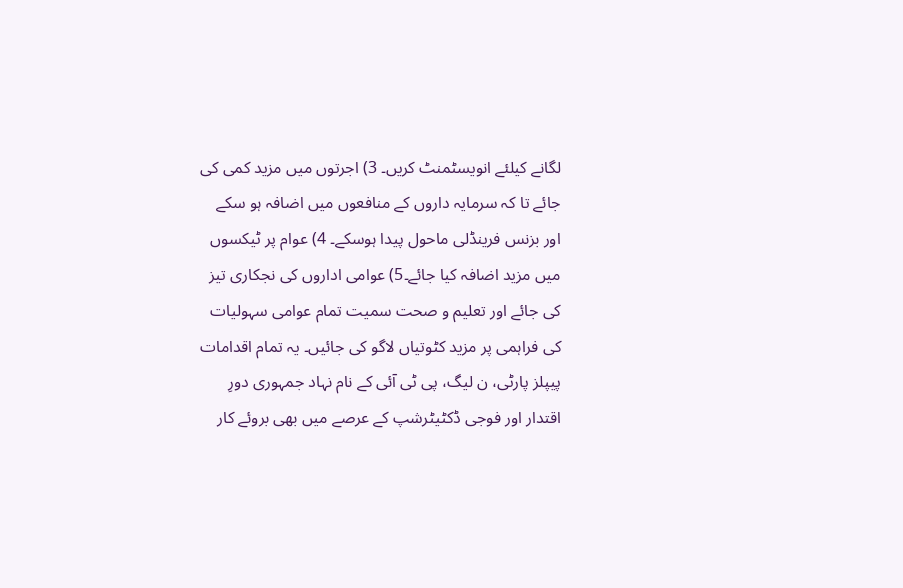لگانے کیلئے انویسٹمنٹ کریں۔ 3) اجرتوں میں مزید کمی کی جائے تا کہ سرمایہ داروں کے منافعوں میں اضافہ ہو سکے اور بزنس فرینڈلی ماحول پیدا ہوسکے۔ 4) عوام پر ٹیکسوں میں مزید اضافہ کیا جائے۔5) عوامی اداروں کی نجکاری تیز کی جائے اور تعلیم و صحت سمیت تمام عوامی سہولیات کی فراہمی پر مزید کٹوتیاں لاگو کی جائیں۔ یہ تمام اقدامات پیپلز پارٹی، ن لیگ، پی ٹی آئی کے نام نہاد جمہوری دورِ اقتدار اور فوجی ڈکٹیٹرشپ کے عرصے میں بھی بروئے کار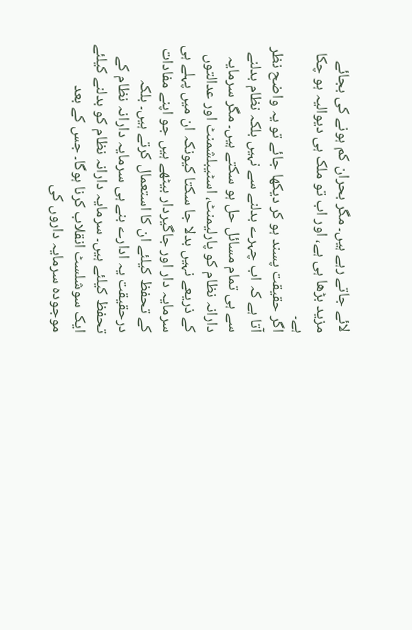لائے جاتے رہے ہیں۔ مگر بحران کم ہونے کی بجائے مزید بڑھا ہی ہے، اور اب تو ملک ہی دیوالیہ ہو چکا ہے۔
اگر حقیقت پسند ہو کر دیکھا جائے تو یہ واضح نظر آتا ہے کہ اب چہرے بدلنے سے نہیں بلکہ نظام بدلنے سے ہی تمام مسائل حل ہو سکتے ہیں۔ مگر سرمایہ دارانہ نظام کو پارلیمنٹ، اسٹیبلشمنٹ اور عدالتوں کے ذریعے نہیں بدلا جا سکتا کیونکہ ان میں پہلے ہی سرمایہ دار اور جاگیردار بیٹھے ہیں جو اپنے مفادات کے تحفظ کیلئے ان کا استعمال کرتے ہیں۔ بلکہ درحقیقت یہ ادارے بنے ہی سرمایہ دارانہ نظام کے تحفظ کیلئے ہیں۔ سرمایہ دارانہ نظام کو بدلنے کیلئے ایک سوشلسٹ انقلاب کرنا ہوگا۔ جس کے بعد موجودہ سرمایہ داروں کی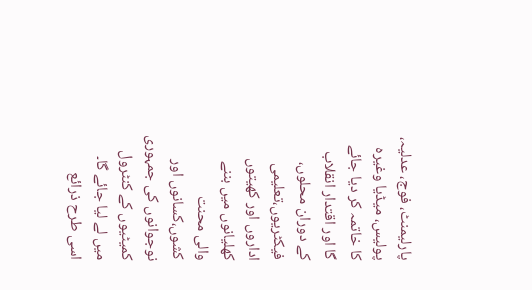پارلیمنٹ، فوج، عدلیہ، پولیس، میڈیا وغیرہ کا خاتمہ کر دیا جائے گا اور اقتدار انقلاب کے دوران محلوں، فیکٹریوں،تعلیمی اداروں اور کھیتوں کھلیانوں میں بننے والی محنت کشوں،کسانوں اور نوجوانوں کی جمہوری کمیٹیوں کے کنٹرول میں لے لیا جائے گا۔ اسی طرح ذرائع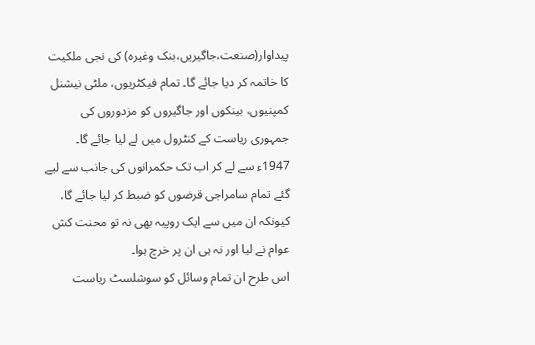پیداوار(صنعت،جاگیریں،بنک وغیرہ) کی نجی ملکیت کا خاتمہ کر دیا جائے گا۔ تمام فیکٹریوں، ملٹی نیشنل کمپنیوں، بینکوں اور جاگیروں کو مزدوروں کی جمہوری ریاست کے کنٹرول میں لے لیا جائے گا۔ 1947ء سے لے کر اب تک حکمرانوں کی جانب سے لیے گئے تمام سامراجی قرضوں کو ضبط کر لیا جائے گا، کیونکہ ان میں سے ایک روپیہ بھی نہ تو محنت کش عوام نے لیا اور نہ ہی ان پر خرچ ہوا۔
اس طرح ان تمام وسائل کو سوشلسٹ ریاست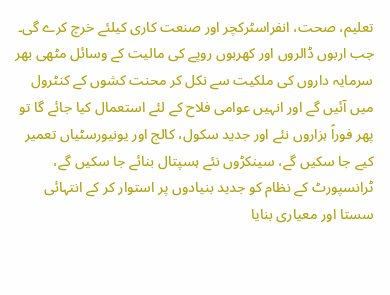تعلیم، صحت، انفراسٹرکچر اور صنعت کاری کیلئے خرچ کرے گی۔ جب اربوں ڈالروں اور کھربوں روپے کی مالیت کے وسائل مٹھی بھر سرمایہ داروں کی ملکیت سے نکل کر محنت کشوں کے کنٹرول میں آئیں گے اور انہیں عوامی فلاح کے لئے استعمال کیا جائے گا تو پھر فوراً ہزاروں نئے اور جدید سکول، کالج اور یونیورسٹیاں تعمیر کیے جا سکیں گے، سینکڑوں نئے ہسپتال بنائے جا سکیں گے، ٹرانسپورٹ کے نظام کو جدید بنیادوں پر استوار کر کے انتہائی سستا اور معیاری بنایا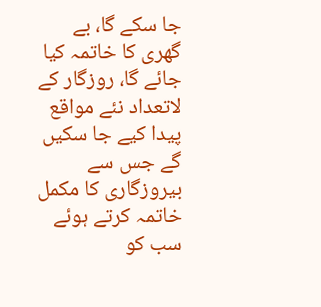جا سکے گا، بے گھری کا خاتمہ کیا جائے گا، روزگار کے لاتعداد نئے مواقع پیدا کیے جا سکیں گے جس سے بیروزگاری کا مکمل خاتمہ کرتے ہوئے سب کو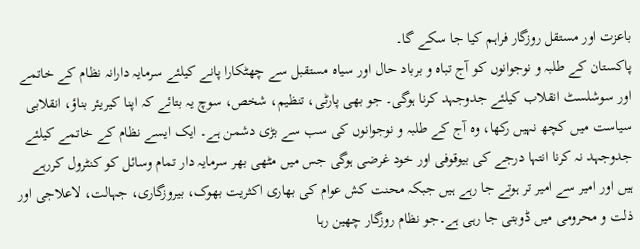باعزت اور مستقل روزگار فراہم کیا جا سکے گا۔
پاکستان کے طلبہ و نوجوانوں کو آج تباہ و برباد حال اور سیاہ مستقبل سے چھٹکارا پانے کیلئے سرمایہ دارانہ نظام کے خاتمے اور سوشلسٹ انقلاب کیلئے جدوجہد کرنا ہوگی۔ جو بھی پارٹی، تنظیم، شخص، سوچ یہ بتائے کہ اپنا کیریئر بناؤ، انقلابی سیاست میں کچھ نہیں رکھا، وہ آج کے طلبہ و نوجوانوں کی سب سے بڑی دشمن ہے۔ ایک ایسے نظام کے خاتمے کیلئے جدوجہد نہ کرنا انتہا درجے کی بیوقوفی اور خود غرضی ہوگی جس میں مٹھی بھر سرمایہ دار تمام وسائل کو کنٹرول کررہے ہیں اور امیر سے امیر تر ہوتے جا رہے ہیں جبکہ محنت کش عوام کی بھاری اکثریت بھوک، بیروزگاری، جہالت، لاعلاجی اور ذلت و محرومی میں ڈوبتی جا رہی ہے۔جو نظام روزگار چھین رہا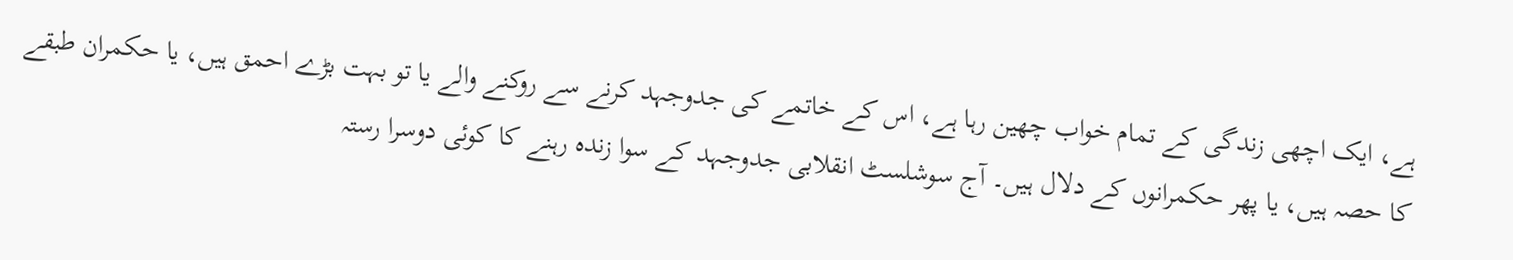ہے، ایک اچھی زندگی کے تمام خواب چھین رہا ہے، اس کے خاتمے کی جدوجہد کرنے سے روکنے والے یا تو بہت بڑے احمق ہیں، یا حکمران طبقے کا حصہ ہیں، یا پھر حکمرانوں کے دلال ہیں۔ آج سوشلسٹ انقلابی جدوجہد کے سوا زندہ رہنے کا کوئی دوسرا رستہ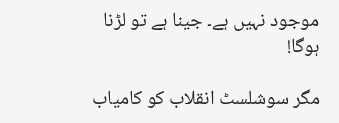موجود نہیں ہے۔ جینا ہے تو لڑنا ہوگا!

مگر سوشلسٹ انقلاب کو کامیاب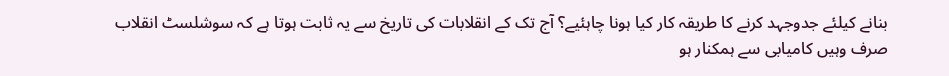بنانے کیلئے جدوجہد کرنے کا طریقہ کار کیا ہونا چاہئیے؟ آج تک کے انقلابات کی تاریخ سے یہ ثابت ہوتا ہے کہ سوشلسٹ انقلاب صرف وہیں کامیابی سے ہمکنار ہو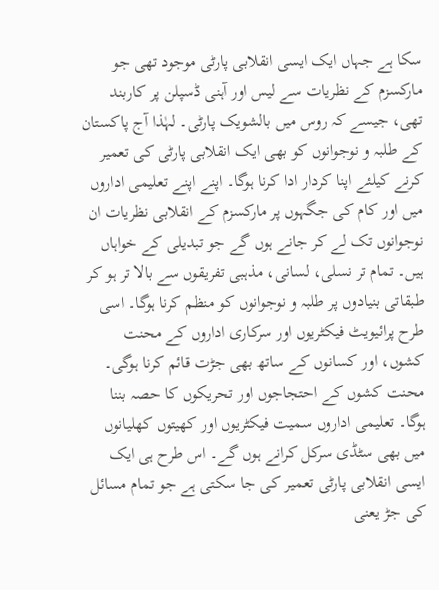سکا ہے جہاں ایک ایسی انقلابی پارٹی موجود تھی جو مارکسزم کے نظریات سے لیس اور آہنی ڈسپلن پر کاربند تھی، جیسے کہ روس میں بالشویک پارٹی۔ لہٰذا آج پاکستان کے طلبہ و نوجوانوں کو بھی ایک انقلابی پارٹی کی تعمیر کرنے کیلئے اپنا کردار ادا کرنا ہوگا۔ اپنے اپنے تعلیمی اداروں میں اور کام کی جگہوں پر مارکسزم کے انقلابی نظریات ان نوجوانوں تک لے کر جانے ہوں گے جو تبدیلی کے خواہاں ہیں۔ تمام تر نسلی، لسانی، مذہبی تفریقوں سے بالا تر ہو کر طبقاتی بنیادوں پر طلبہ و نوجوانوں کو منظم کرنا ہوگا۔ اسی طرح پرائیویٹ فیکٹریوں اور سرکاری اداروں کے محنت کشوں، اور کسانوں کے ساتھ بھی جڑت قائم کرنا ہوگی۔ محنت کشوں کے احتجاجوں اور تحریکوں کا حصہ بننا ہوگا۔ تعلیمی اداروں سمیت فیکٹریوں اور کھیتوں کھلیانوں میں بھی سٹڈی سرکل کرانے ہوں گے۔ اس طرح ہی ایک ایسی انقلابی پارٹی تعمیر کی جا سکتی ہے جو تمام مسائل کی جڑ یعنی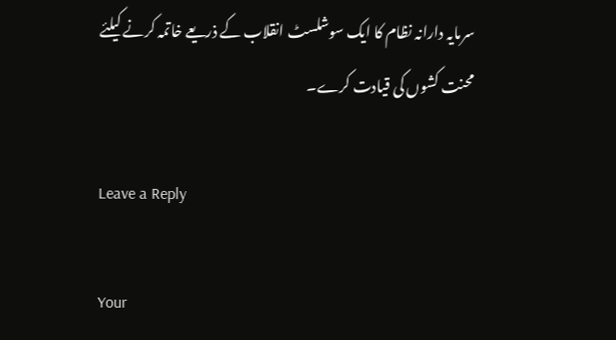سرمایہ دارانہ نظام کا ایک سوشلسٹ انقلاب کے ذریعے خاتمہ کرنے کیلئے محنت کشوں کی قیادت کرے۔

Leave a Reply

Your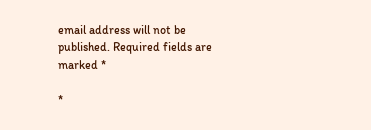email address will not be published. Required fields are marked *

*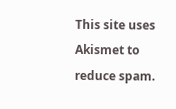This site uses Akismet to reduce spam.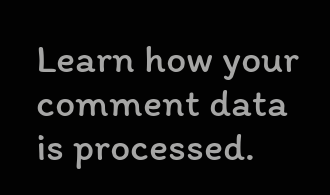Learn how your comment data is processed.